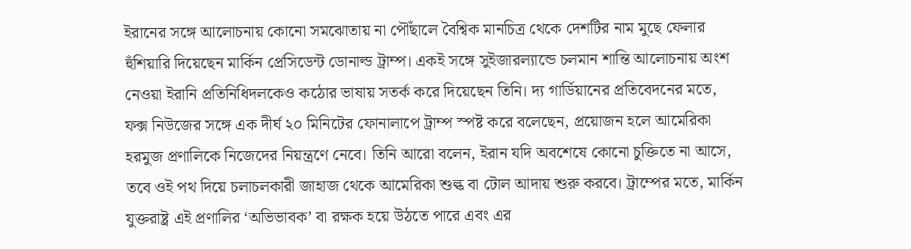ইরানের সঙ্গে আলোচনায় কোনো সমঝোতায় না পৌঁছালে বৈশ্বিক মানচিত্র থেকে দেশটির নাম মুছে ফেলার হুঁশিয়ারি দিয়েছেন মার্কিন প্রেসিডেন্ট ডোনাল্ড ট্রাম্প। একই সঙ্গে সুইজারল্যান্ডে চলমান শান্তি আলোচনায় অংশ নেওয়া ইরানি প্রতিনিধিদলকেও কঠোর ভাষায় সতর্ক করে দিয়েছেন তিনি। দ্য গার্ডিয়ানের প্রতিবেদনের মতে, ফক্স নিউজের সঙ্গে এক দীর্ঘ ২০ মিনিটের ফোনালাপে ট্রাম্প স্পষ্ট করে বলেছেন, প্রয়োজন হলে আমেরিকা হরমুজ প্রণালিকে নিজেদের নিয়ন্ত্রণে নেবে। তিনি আরো বলেন, ইরান যদি অবশেষে কোনো চুক্তিতে না আসে, তবে ওই পথ দিয়ে চলাচলকারী জাহাজ থেকে আমেরিকা শুল্ক বা টোল আদায় শুরু করবে। ট্রাম্পের মতে, মার্কিন যুক্তরাষ্ট্র এই প্রণালির ‘অভিভাবক’ বা রক্ষক হয়ে উঠতে পারে এবং এর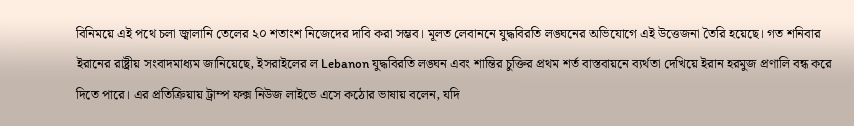বিনিময়ে এই পথে চলা জ্বালানি তেলের ২০ শতাংশ নিজেদের দাবি করা সম্ভব। মূলত লেবাননে যুদ্ধবিরতি লঙ্ঘনের অভিযোগে এই উত্তেজনা তৈরি হয়েছে। গত শনিবার ইরানের রাষ্ট্রীয় সংবাদমাধ্যম জানিয়েছে, ইসরাইলের ল Lebanon যুদ্ধবিরতি লঙ্ঘন এবং শান্তির চুক্তির প্রথম শর্ত বাস্তবায়নে ব্যর্থতা দেখিয়ে ইরান হরমুজ প্রণালি বন্ধ করে দিতে পারে। এর প্রতিক্রিয়ায় ট্রাম্প ফক্স নিউজ লাইভে এসে কঠোর ভাষায় বলেন, যদি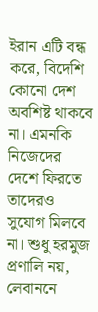ইরান এটি বন্ধ করে, বিদেশি কোনো দেশ অবশিষ্ট থাকবে না। এমনকি নিজেদের দেশে ফিরতে তাদেরও সুযোগ মিলবে না। শুধু হরমুজ প্রণালি নয়, লেবাননে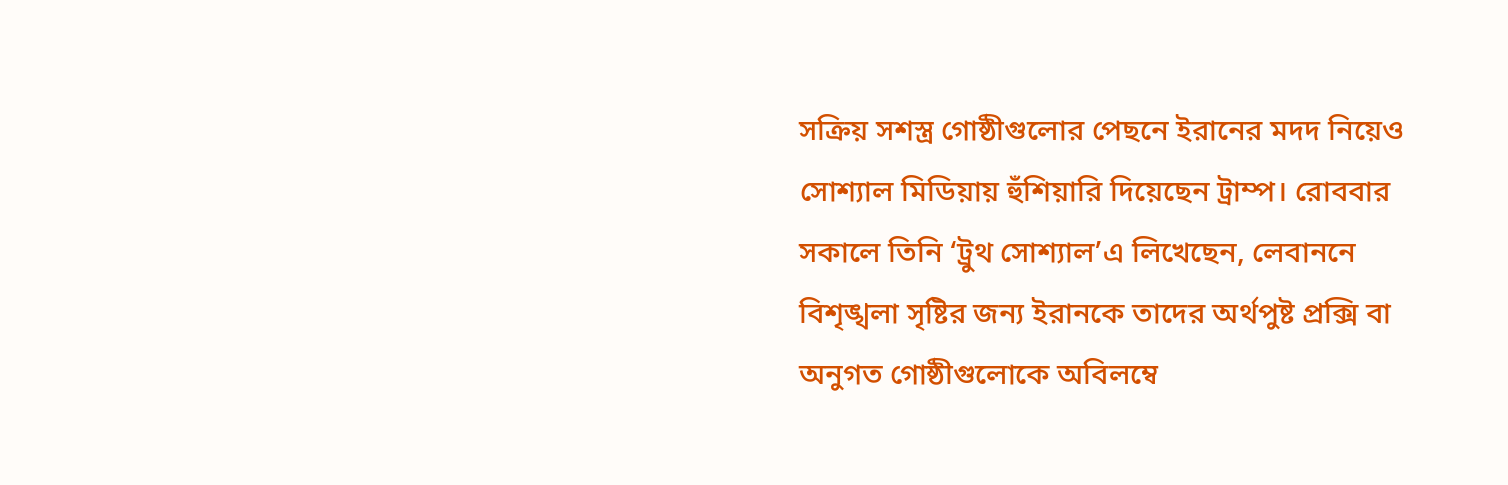সক্রিয় সশস্ত্র গোষ্ঠীগুলোর পেছনে ইরানের মদদ নিয়েও সোশ্যাল মিডিয়ায় হুঁশিয়ারি দিয়েছেন ট্রাম্প। রোববার সকালে তিনি ‘ট্রুথ সোশ্যাল’এ লিখেছেন, লেবাননে বিশৃঙ্খলা সৃষ্টির জন্য ইরানকে তাদের অর্থপুষ্ট প্রক্সি বা অনুগত গোষ্ঠীগুলোকে অবিলম্বে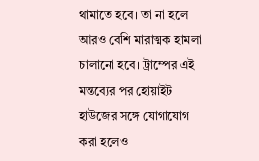থামাতে হবে। তা না হলে আরও বেশি মারাত্মক হামলা চালানো হবে। ট্রাম্পের এই মন্তব্যের পর হোয়াইট হাউজের সঙ্গে যোগাযোগ করা হলেও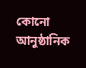কোনো আনুষ্ঠানিক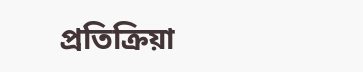প্রতিক্রিয়া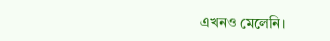এখনও মেলেনি।